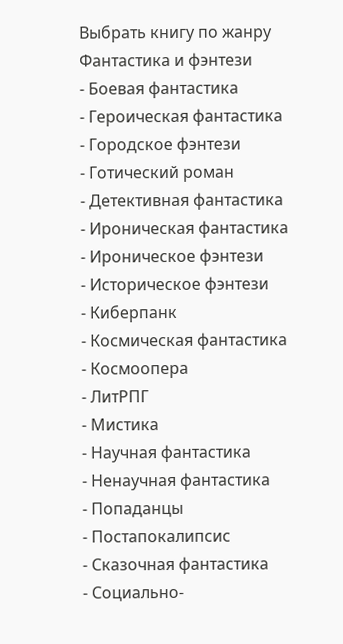Выбрать книгу по жанру
Фантастика и фэнтези
- Боевая фантастика
- Героическая фантастика
- Городское фэнтези
- Готический роман
- Детективная фантастика
- Ироническая фантастика
- Ироническое фэнтези
- Историческое фэнтези
- Киберпанк
- Космическая фантастика
- Космоопера
- ЛитРПГ
- Мистика
- Научная фантастика
- Ненаучная фантастика
- Попаданцы
- Постапокалипсис
- Сказочная фантастика
- Социально-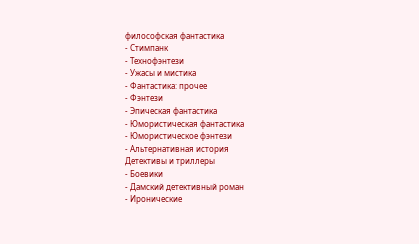философская фантастика
- Стимпанк
- Технофэнтези
- Ужасы и мистика
- Фантастика: прочее
- Фэнтези
- Эпическая фантастика
- Юмористическая фантастика
- Юмористическое фэнтези
- Альтернативная история
Детективы и триллеры
- Боевики
- Дамский детективный роман
- Иронические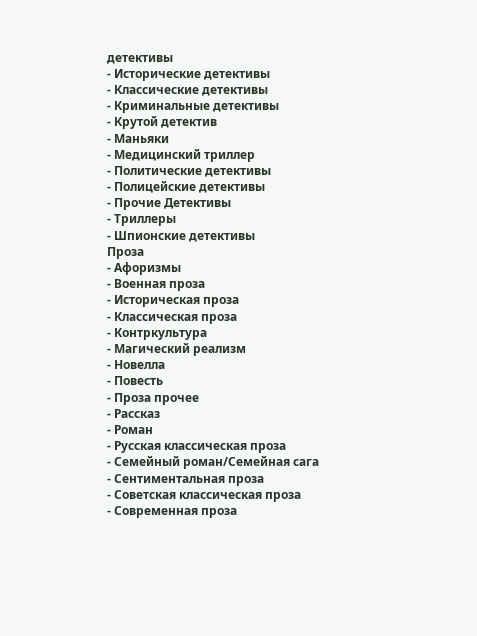детективы
- Исторические детективы
- Классические детективы
- Криминальные детективы
- Крутой детектив
- Маньяки
- Медицинский триллер
- Политические детективы
- Полицейские детективы
- Прочие Детективы
- Триллеры
- Шпионские детективы
Проза
- Афоризмы
- Военная проза
- Историческая проза
- Классическая проза
- Контркультура
- Магический реализм
- Новелла
- Повесть
- Проза прочее
- Рассказ
- Роман
- Русская классическая проза
- Семейный роман/Семейная сага
- Сентиментальная проза
- Советская классическая проза
- Современная проза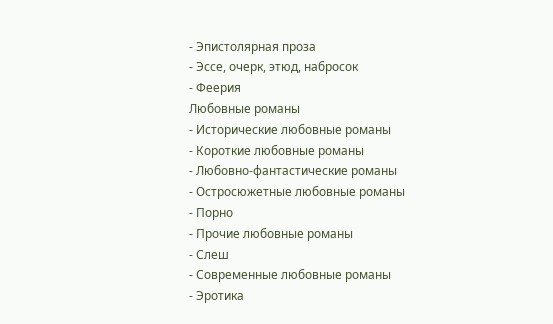- Эпистолярная проза
- Эссе, очерк, этюд, набросок
- Феерия
Любовные романы
- Исторические любовные романы
- Короткие любовные романы
- Любовно-фантастические романы
- Остросюжетные любовные романы
- Порно
- Прочие любовные романы
- Слеш
- Современные любовные романы
- Эротика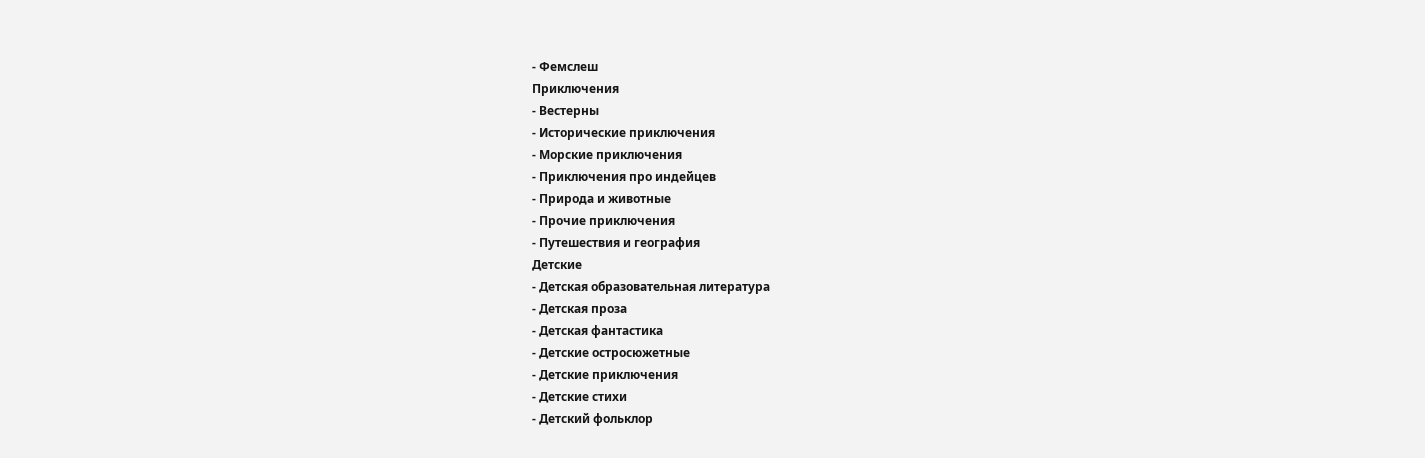- Фемслеш
Приключения
- Вестерны
- Исторические приключения
- Морские приключения
- Приключения про индейцев
- Природа и животные
- Прочие приключения
- Путешествия и география
Детские
- Детская образовательная литература
- Детская проза
- Детская фантастика
- Детские остросюжетные
- Детские приключения
- Детские стихи
- Детский фольклор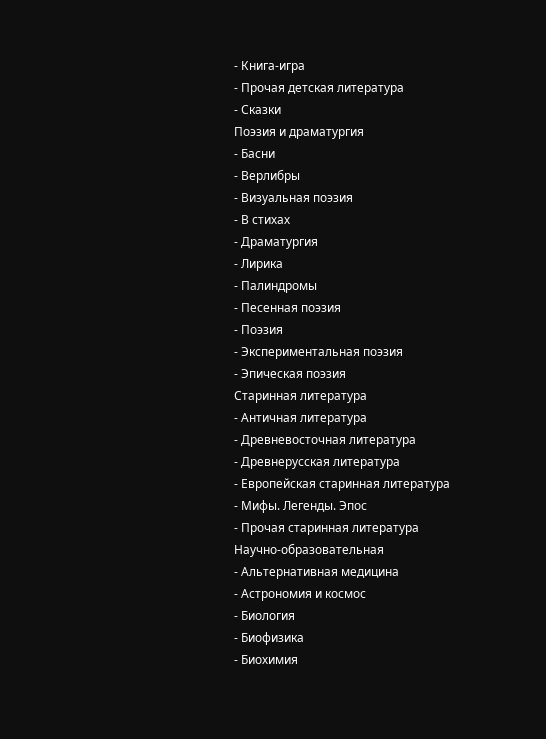- Книга-игра
- Прочая детская литература
- Сказки
Поэзия и драматургия
- Басни
- Верлибры
- Визуальная поэзия
- В стихах
- Драматургия
- Лирика
- Палиндромы
- Песенная поэзия
- Поэзия
- Экспериментальная поэзия
- Эпическая поэзия
Старинная литература
- Античная литература
- Древневосточная литература
- Древнерусская литература
- Европейская старинная литература
- Мифы. Легенды. Эпос
- Прочая старинная литература
Научно-образовательная
- Альтернативная медицина
- Астрономия и космос
- Биология
- Биофизика
- Биохимия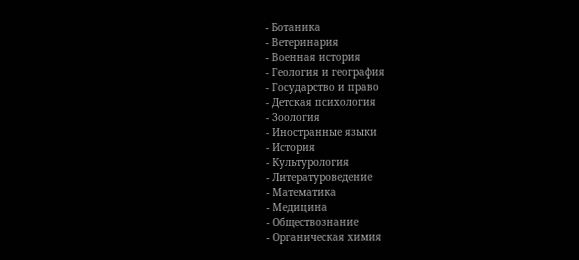- Ботаника
- Ветеринария
- Военная история
- Геология и география
- Государство и право
- Детская психология
- Зоология
- Иностранные языки
- История
- Культурология
- Литературоведение
- Математика
- Медицина
- Обществознание
- Органическая химия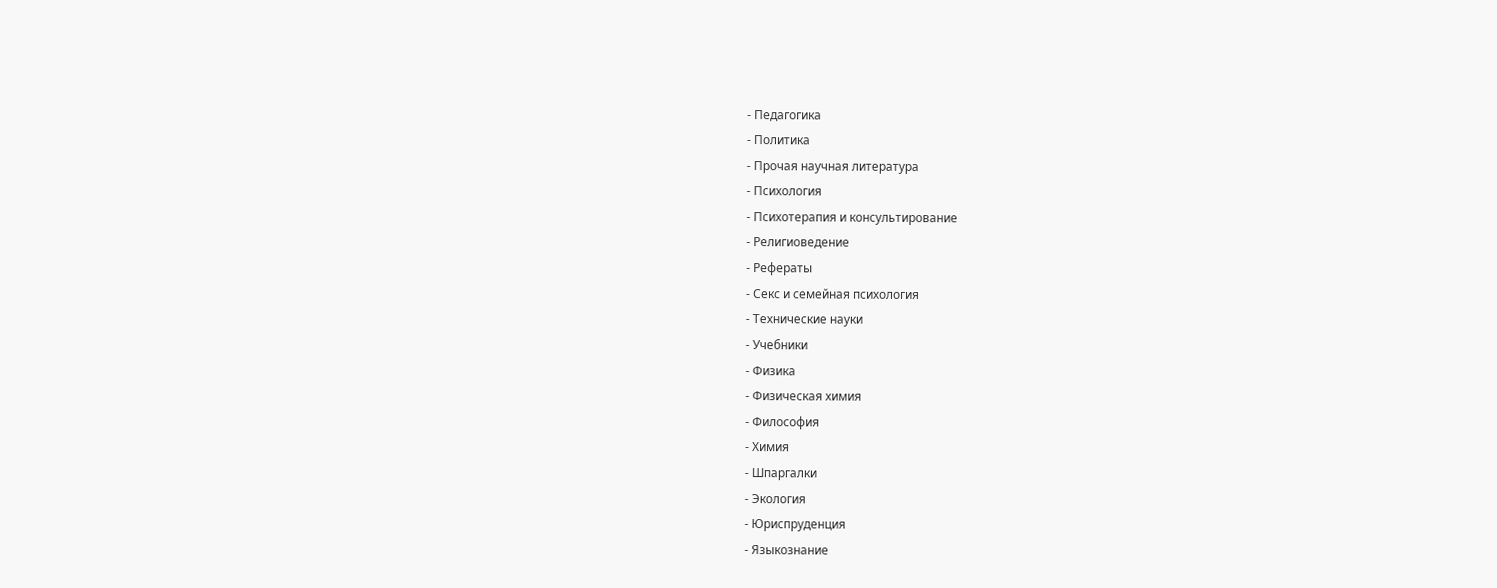- Педагогика
- Политика
- Прочая научная литература
- Психология
- Психотерапия и консультирование
- Религиоведение
- Рефераты
- Секс и семейная психология
- Технические науки
- Учебники
- Физика
- Физическая химия
- Философия
- Химия
- Шпаргалки
- Экология
- Юриспруденция
- Языкознание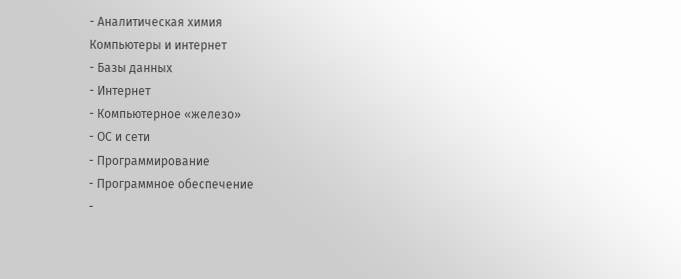- Аналитическая химия
Компьютеры и интернет
- Базы данных
- Интернет
- Компьютерное «железо»
- ОС и сети
- Программирование
- Программное обеспечение
-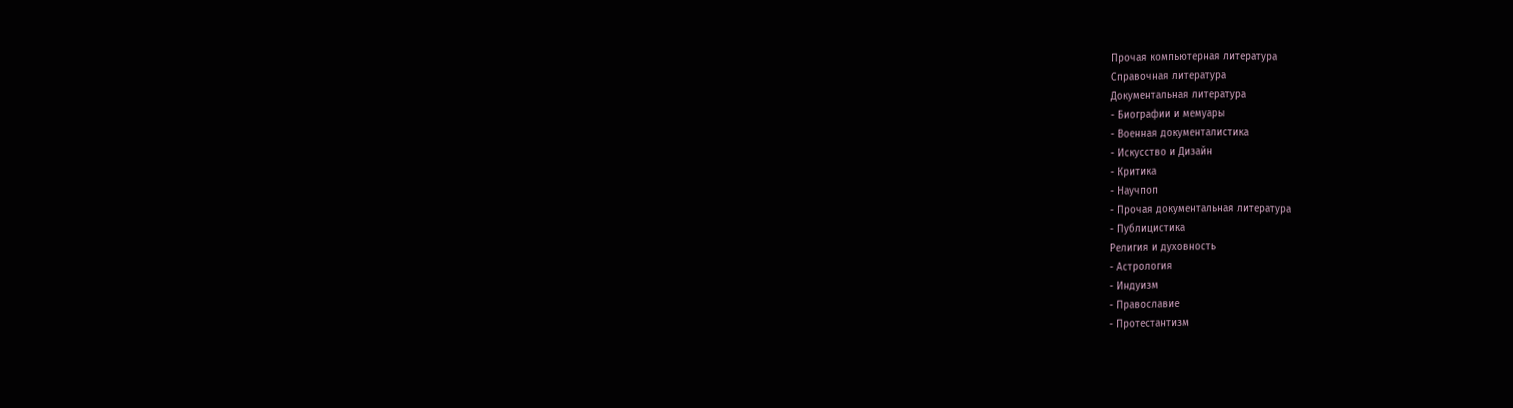Прочая компьютерная литература
Справочная литература
Документальная литература
- Биографии и мемуары
- Военная документалистика
- Искусство и Дизайн
- Критика
- Научпоп
- Прочая документальная литература
- Публицистика
Религия и духовность
- Астрология
- Индуизм
- Православие
- Протестантизм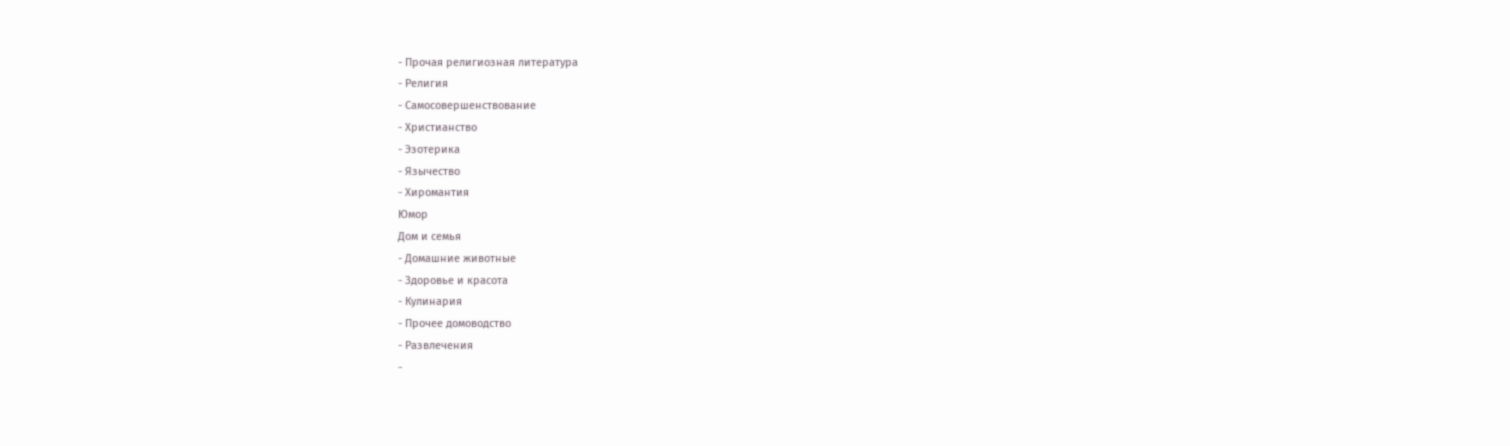- Прочая религиозная литература
- Религия
- Самосовершенствование
- Христианство
- Эзотерика
- Язычество
- Хиромантия
Юмор
Дом и семья
- Домашние животные
- Здоровье и красота
- Кулинария
- Прочее домоводство
- Развлечения
-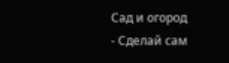Сад и огород
- Сделай сам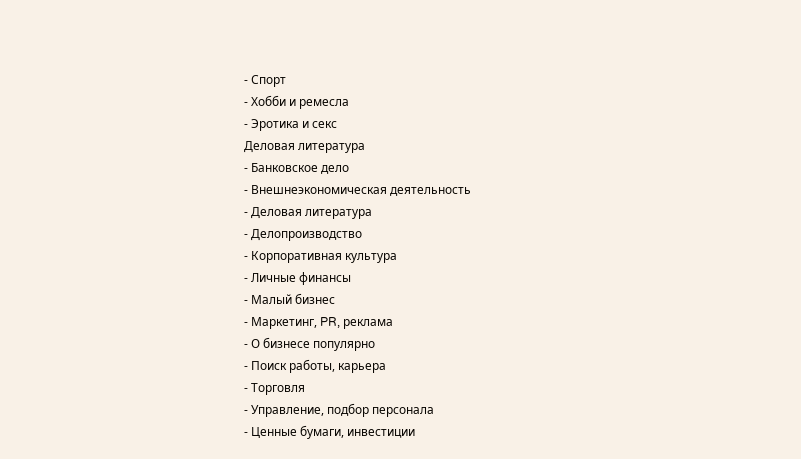- Спорт
- Хобби и ремесла
- Эротика и секс
Деловая литература
- Банковское дело
- Внешнеэкономическая деятельность
- Деловая литература
- Делопроизводство
- Корпоративная культура
- Личные финансы
- Малый бизнес
- Маркетинг, PR, реклама
- О бизнесе популярно
- Поиск работы, карьера
- Торговля
- Управление, подбор персонала
- Ценные бумаги, инвестиции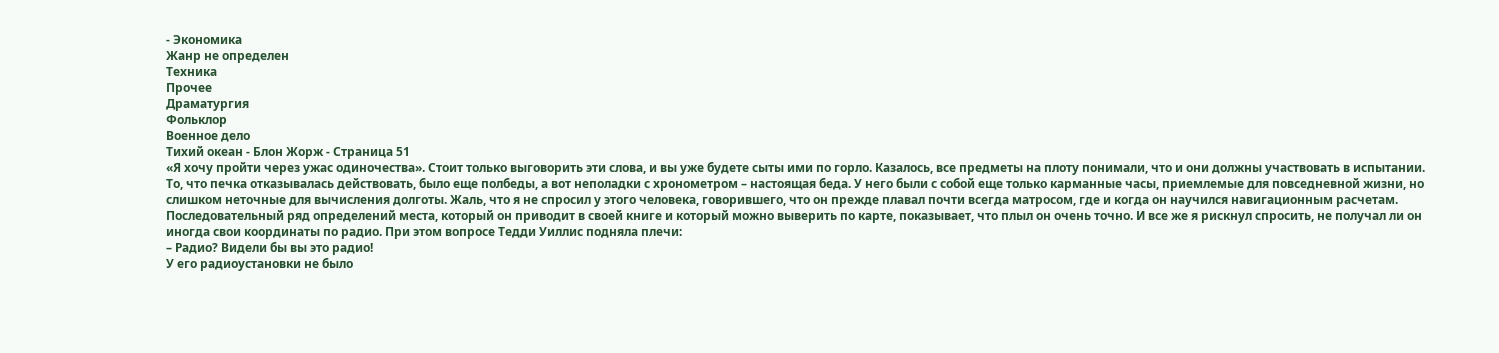- Экономика
Жанр не определен
Техника
Прочее
Драматургия
Фольклор
Военное дело
Тихий океан - Блон Жорж - Страница 51
«Я хочу пройти через ужас одиночества». Стоит только выговорить эти слова, и вы уже будете сыты ими по горло. Казалось, все предметы на плоту понимали, что и они должны участвовать в испытании. То, что печка отказывалась действовать, было еще полбеды, а вот неполадки с хронометром – настоящая беда. У него были с собой еще только карманные часы, приемлемые для повседневной жизни, но слишком неточные для вычисления долготы. Жаль, что я не спросил у этого человека, говорившего, что он прежде плавал почти всегда матросом, где и когда он научился навигационным расчетам. Последовательный ряд определений места, который он приводит в своей книге и который можно выверить по карте, показывает, что плыл он очень точно. И все же я рискнул спросить, не получал ли он иногда свои координаты по радио. При этом вопросе Тедди Уиллис подняла плечи:
– Радио? Видели бы вы это радио!
У его радиоустановки не было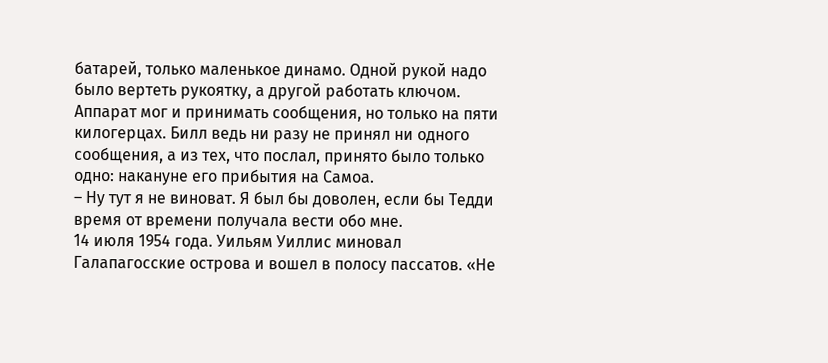батарей, только маленькое динамо. Одной рукой надо было вертеть рукоятку, а другой работать ключом. Аппарат мог и принимать сообщения, но только на пяти килогерцах. Билл ведь ни разу не принял ни одного сообщения, а из тех, что послал, принято было только одно: накануне его прибытия на Самоа.
– Ну тут я не виноват. Я был бы доволен, если бы Тедди время от времени получала вести обо мне.
14 июля 1954 года. Уильям Уиллис миновал Галапагосские острова и вошел в полосу пассатов. «Не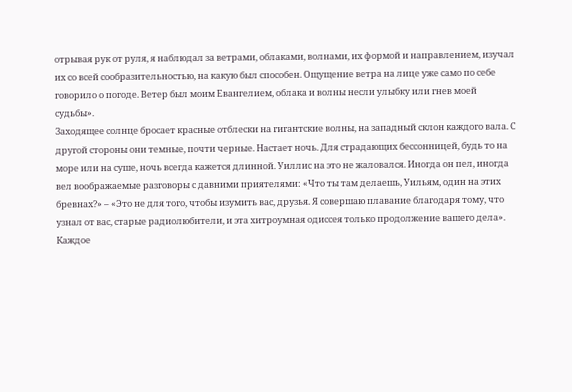отрывая рук от руля, я наблюдал за ветрами, облаками, волнами, их формой и направлением, изучал их со всей сообразительностью, на какую был способен. Ощущение ветра на лице уже само по себе говорило о погоде. Ветер был моим Евангелием, облака и волны несли улыбку или гнев моей судьбы».
Заходящее солнце бросает красные отблески на гигантские волны, на западный склон каждого вала. С другой стороны они темные, почти черные. Настает ночь. Для страдающих бессонницей, будь то на море или на суше, ночь всегда кажется длинной. Уиллис на это не жаловался. Иногда он пел, иногда вел воображаемые разговоры с давними приятелями: «Что ты там делаешь, Уильям, один на этих бревнах?» – «Это не для того, чтобы изумить вас, друзья. Я совершаю плавание благодаря тому, что узнал от вас, старые радиолюбители, и эта хитроумная одиссея только продолжение вашего дела».
Каждое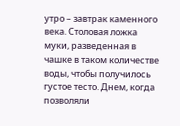утро – завтрак каменного века. Столовая ложка муки, разведенная в чашке в таком количестве воды, чтобы получилось густое тесто. Днем, когда позволяли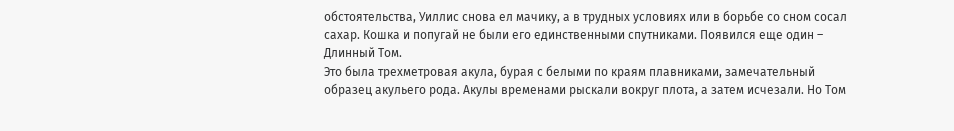обстоятельства, Уиллис снова ел мачику, а в трудных условиях или в борьбе со сном сосал сахар. Кошка и попугай не были его единственными спутниками. Появился еще один – Длинный Том.
Это была трехметровая акула, бурая с белыми по краям плавниками, замечательный образец акульего рода. Акулы временами рыскали вокруг плота, а затем исчезали. Но Том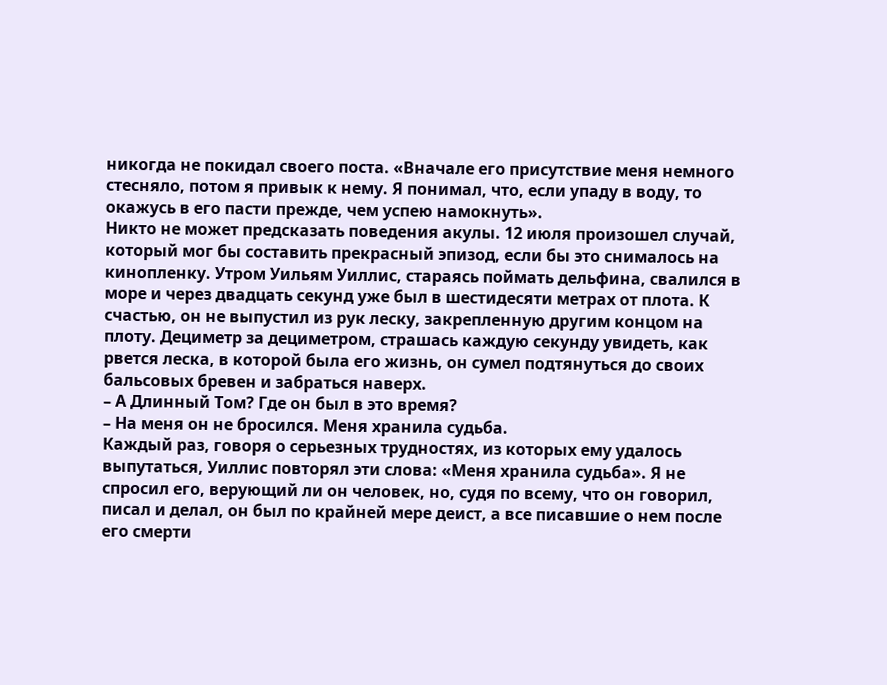никогда не покидал своего поста. «Вначале его присутствие меня немного стесняло, потом я привык к нему. Я понимал, что, если упаду в воду, то окажусь в его пасти прежде, чем успею намокнуть».
Никто не может предсказать поведения акулы. 12 июля произошел случай, который мог бы составить прекрасный эпизод, если бы это снималось на кинопленку. Утром Уильям Уиллис, стараясь поймать дельфина, свалился в море и через двадцать секунд уже был в шестидесяти метрах от плота. К счастью, он не выпустил из рук леску, закрепленную другим концом на плоту. Дециметр за дециметром, страшась каждую секунду увидеть, как рвется леска, в которой была его жизнь, он сумел подтянуться до своих бальсовых бревен и забраться наверх.
– А Длинный Том? Где он был в это время?
– На меня он не бросился. Меня хранила судьба.
Каждый раз, говоря о серьезных трудностях, из которых ему удалось выпутаться, Уиллис повторял эти слова: «Меня хранила судьба». Я не спросил его, верующий ли он человек, но, судя по всему, что он говорил, писал и делал, он был по крайней мере деист, а все писавшие о нем после его смерти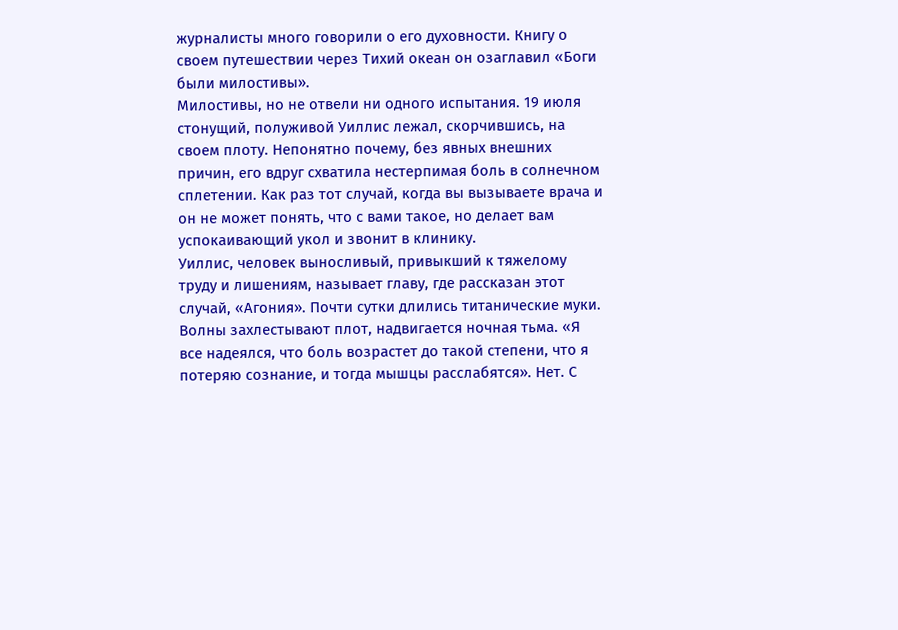журналисты много говорили о его духовности. Книгу о своем путешествии через Тихий океан он озаглавил «Боги были милостивы».
Милостивы, но не отвели ни одного испытания. 19 июля стонущий, полуживой Уиллис лежал, скорчившись, на своем плоту. Непонятно почему, без явных внешних причин, его вдруг схватила нестерпимая боль в солнечном сплетении. Как раз тот случай, когда вы вызываете врача и он не может понять, что с вами такое, но делает вам успокаивающий укол и звонит в клинику.
Уиллис, человек выносливый, привыкший к тяжелому труду и лишениям, называет главу, где рассказан этот случай, «Агония». Почти сутки длились титанические муки. Волны захлестывают плот, надвигается ночная тьма. «Я все надеялся, что боль возрастет до такой степени, что я потеряю сознание, и тогда мышцы расслабятся». Нет. С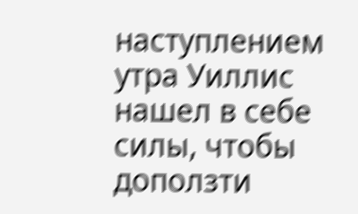наступлением утра Уиллис нашел в себе силы, чтобы доползти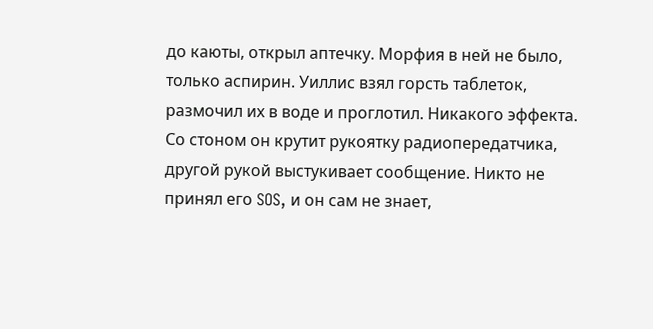до каюты, открыл аптечку. Морфия в ней не было, только аспирин. Уиллис взял горсть таблеток, размочил их в воде и проглотил. Никакого эффекта. Со стоном он крутит рукоятку радиопередатчика, другой рукой выстукивает сообщение. Никто не принял его SOS, и он сам не знает,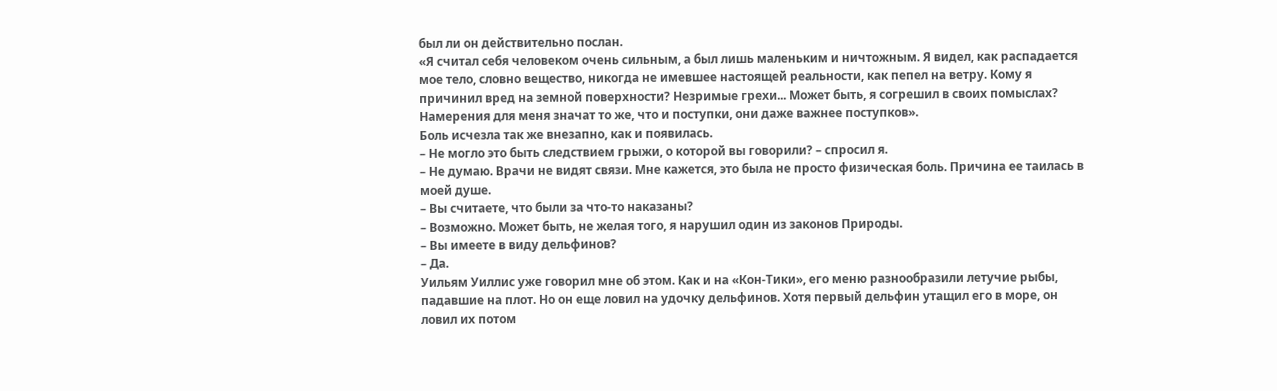был ли он действительно послан.
«Я считал себя человеком очень сильным, а был лишь маленьким и ничтожным. Я видел, как распадается мое тело, словно вещество, никогда не имевшее настоящей реальности, как пепел на ветру. Кому я причинил вред на земной поверхности? Незримые грехи... Может быть, я согрешил в своих помыслах? Намерения для меня значат то же, что и поступки, они даже важнее поступков».
Боль исчезла так же внезапно, как и появилась.
– Не могло это быть следствием грыжи, о которой вы говорили? – спросил я.
– Не думаю. Врачи не видят связи. Мне кажется, это была не просто физическая боль. Причина ее таилась в моей душе.
– Вы считаете, что были за что-то наказаны?
– Возможно. Может быть, не желая того, я нарушил один из законов Природы.
– Вы имеете в виду дельфинов?
– Да.
Уильям Уиллис уже говорил мне об этом. Как и на «Кон-Тики», его меню разнообразили летучие рыбы, падавшие на плот. Но он еще ловил на удочку дельфинов. Хотя первый дельфин утащил его в море, он ловил их потом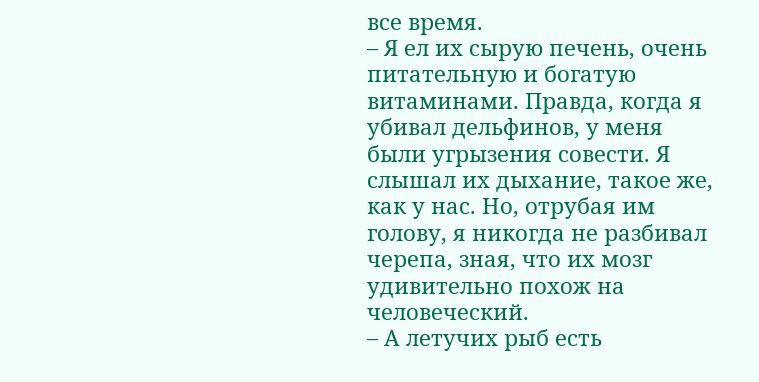все время.
– Я ел их сырую печень, очень питательную и богатую витаминами. Правда, когда я убивал дельфинов, у меня были угрызения совести. Я слышал их дыхание, такое же, как у нас. Но, отрубая им голову, я никогда не разбивал черепа, зная, что их мозг удивительно похож на человеческий.
– А летучих рыб есть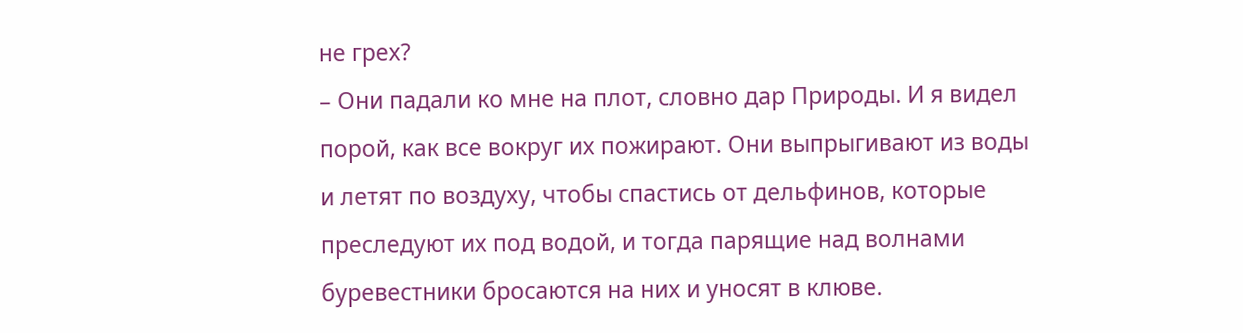не грех?
– Они падали ко мне на плот, словно дар Природы. И я видел порой, как все вокруг их пожирают. Они выпрыгивают из воды и летят по воздуху, чтобы спастись от дельфинов, которые преследуют их под водой, и тогда парящие над волнами буревестники бросаются на них и уносят в клюве.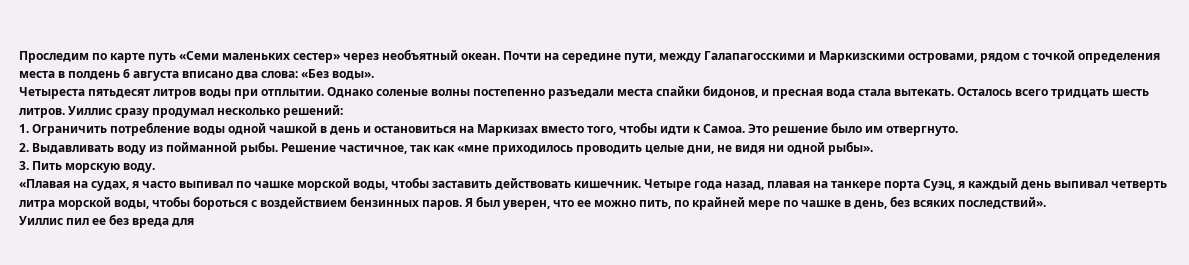Проследим по карте путь «Семи маленьких сестер» через необъятный океан. Почти на середине пути, между Галапагосскими и Маркизскими островами, рядом с точкой определения места в полдень 6 августа вписано два слова: «Без воды».
Четыреста пятьдесят литров воды при отплытии. Однако соленые волны постепенно разъедали места спайки бидонов, и пресная вода стала вытекать. Осталось всего тридцать шесть литров. Уиллис сразу продумал несколько решений:
1. Ограничить потребление воды одной чашкой в день и остановиться на Маркизах вместо того, чтобы идти к Самоа. Это решение было им отвергнуто.
2. Выдавливать воду из пойманной рыбы. Решение частичное, так как «мне приходилось проводить целые дни, не видя ни одной рыбы».
3. Пить морскую воду.
«Плавая на судах, я часто выпивал по чашке морской воды, чтобы заставить действовать кишечник. Четыре года назад, плавая на танкере порта Суэц, я каждый день выпивал четверть литра морской воды, чтобы бороться с воздействием бензинных паров. Я был уверен, что ее можно пить, по крайней мере по чашке в день, без всяких последствий».
Уиллис пил ее без вреда для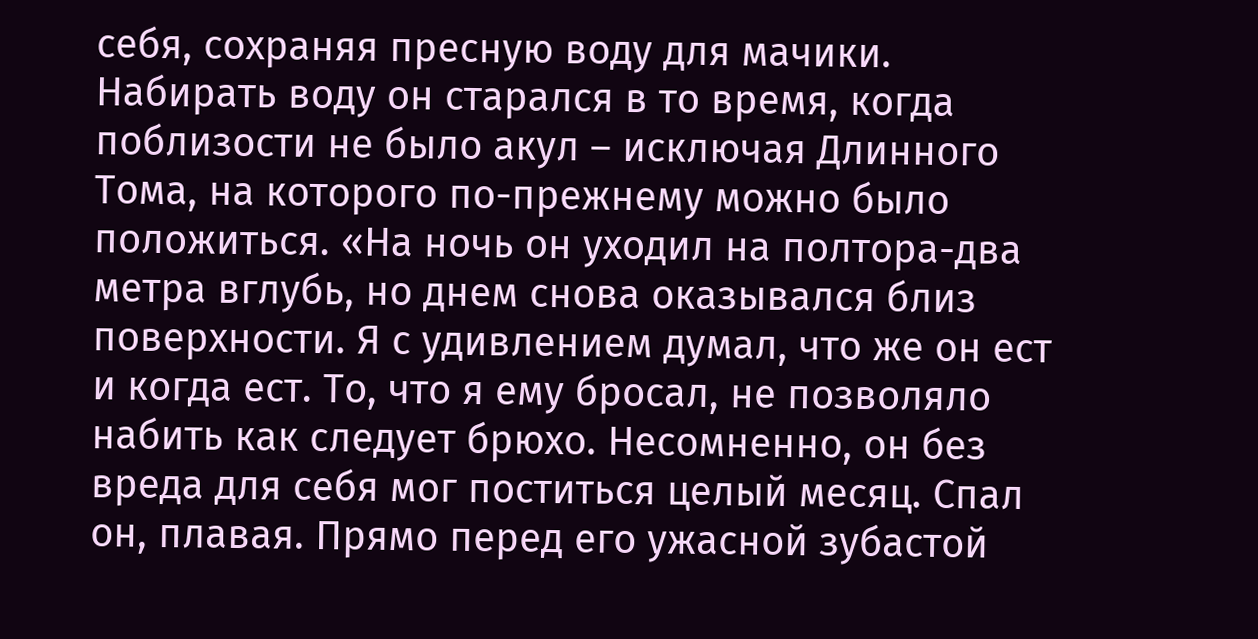себя, сохраняя пресную воду для мачики. Набирать воду он старался в то время, когда поблизости не было акул – исключая Длинного Тома, на которого по-прежнему можно было положиться. «На ночь он уходил на полтора-два метра вглубь, но днем снова оказывался близ поверхности. Я с удивлением думал, что же он ест и когда ест. То, что я ему бросал, не позволяло набить как следует брюхо. Несомненно, он без вреда для себя мог поститься целый месяц. Спал он, плавая. Прямо перед его ужасной зубастой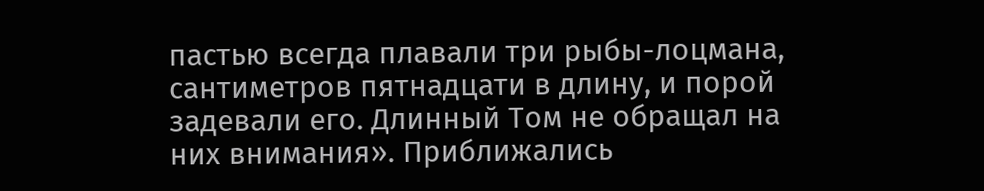пастью всегда плавали три рыбы-лоцмана, сантиметров пятнадцати в длину, и порой задевали его. Длинный Том не обращал на них внимания». Приближались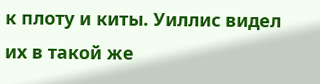к плоту и киты. Уиллис видел их в такой же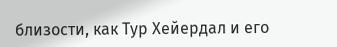близости, как Тур Хейердал и его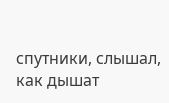спутники, слышал, как дышат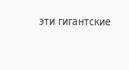эти гигантские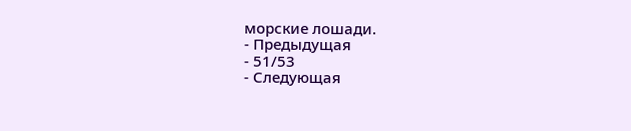морские лошади.
- Предыдущая
- 51/53
- Следующая